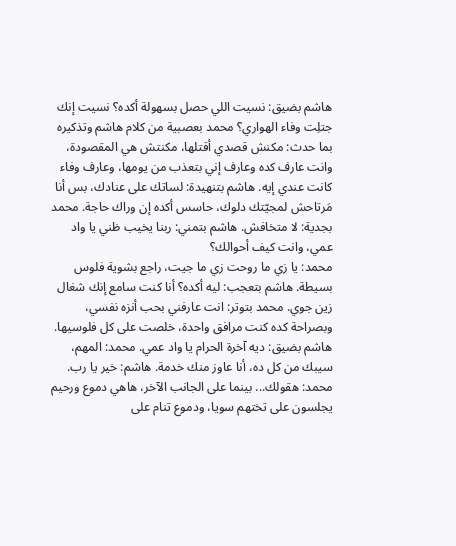هاشم بضيق: نسيت اللي حصل بسهولة أكده؟ نسيت إنك جتلِت وفاء الهواري؟ محمد بعصبية من كلام هاشم وتذكيره بما حدث: مكنش قصدي أقتلها، مكنتش هي المقصودة، وانت عارف كده وعارف إني بتعذب من يومها، وعارف وفاء كانت عندي إيه. هاشم بتنهيدة: لساتك على عنادك، بس أنا مَرتاحش لمجيّتك دلوك، حاسس أكده إن وراك حاجة. محمد بجدية: لا متخافش. هاشم بتمني: ربنا يخيب ظني يا واد عمي، وانت كيف أحوالك؟
محمد: يا زي ما روحت زي ما جيت، راجع بشوية فلوس بسيطة. هاشم بتعجب: ليه أكده؟ أنا كنت سامع إنك شغال زين جوي. محمد بتوتر: انت عارفني بحب أنزه نفسي، وبصراحة كده كنت مرافق واحدة، خلصت على كل فلوسيها. هاشم بضيق: ديه آخرة الحرام يا واد عمي. محمد: المهم، سيبك من كل ده، أنا عاوز منك خدمة. هاشم: خير يا رب. محمد: هقولك... بينما على الجانب الآخر، هاهي دموع ورحيم يجلسون على تختهم سويا، ودموع تنام على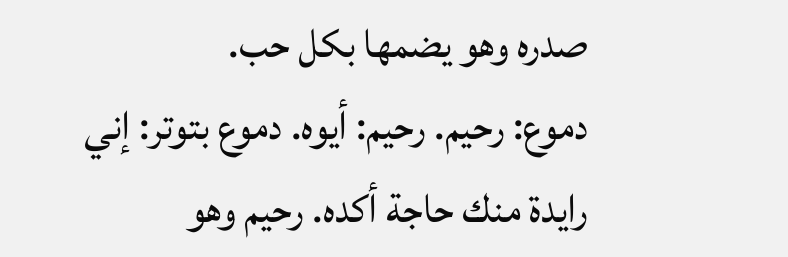صدره وهو يضمها بكل حب.
دموع: رحيم. رحيم: أيوه. دموع بتوتر: إني رايدة منك حاجة أكده. رحيم وهو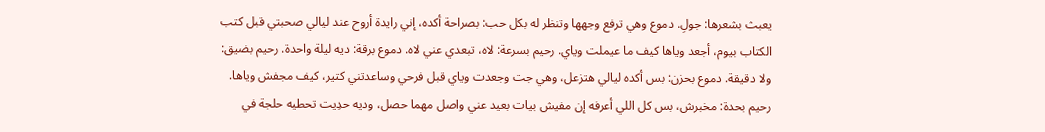يعبث بشعرها: جولِ. دموع وهي ترفع وجهها وتنظر له بكل حب: بصراحة أكده، إني رايدة أروح عند ليالي صحبتي قبل كتب الكتاب بيوم، أجعد وياها كيف ما عيملت وياي. رحيم بسرعة: لاه، تبعدي عني لاه. دموع برقة: ديه ليلة واحدة. رحيم بضيق: ولا دقيقة. دموع بحزن: بس أكده ليالي هتزعل، وهي جت وجعدت وياي قبل فرحي وساعدتني كتير، كيف مجفش وياها.
رحيم بحدة: مخبرش، بس كل اللي أعرفه إن مفيش بيات بعيد عني واصل مهما حصل، وديه حدِيت تحطيه حلجة في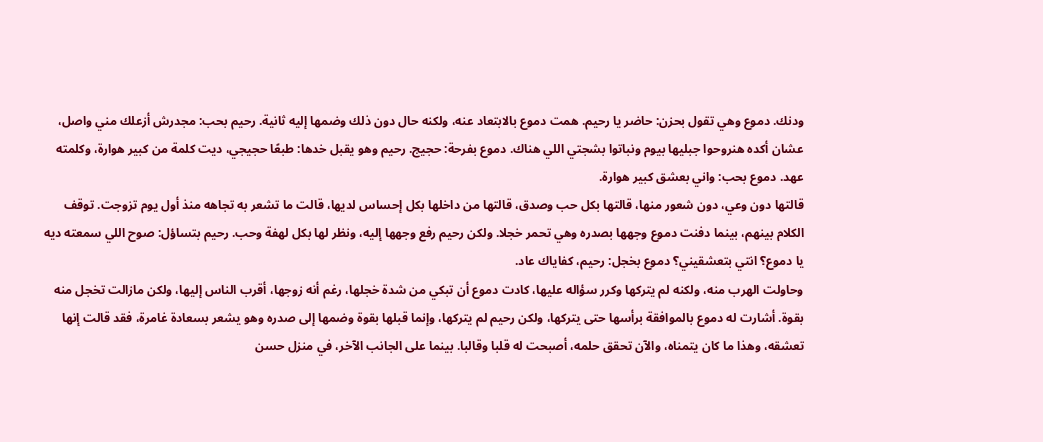ودنك. دموع وهي تقول بحزن: حاضر يا رحيم. همت دموع بالابتعاد عنه، ولكنه حال دون ذلك وضمها إليه ثانية. رحيم بحب: مجدرش أزعلك مني واصل، عشان أكده هنروحوا جبليها بيوم ونباتوا بشجتي اللي هناك. دموع بفرحة: حجيج. رحيم وهو يقبل خدها: طبعًا حجيجي، ديت كلمة من كبير هوارة، وكلمته عهد. دموع بحب: واني بعشق كبير هوارة.
قالتها دون وعي، دون شعور منها، قالتها بكل حب وصدق، قالتها من داخلها بكل إحساس لديها، قالت ما تشعر به تجاهه منذ أول يوم تزوجت. توقف الكلام بينهم، بينما دفنت دموع وجهها بصدره وهي تحمر خجلا. ولكن رحيم رفع وجهها إليه، ونظر لها بكل لهفة وحب. رحيم بتساؤل: صوح اللي سمعته ديه يا دموع؟ انتي بتعشقيني؟ دموع بخجل: رحيم، كفاياك عاد.
وحاولت الهرب منه، ولكنه لم يتركها وكرر سؤاله عليها، كادت دموع أن تبكي من شدة خجلها، رغم أنه زوجها، أقرب الناس إليها، ولكن مازالت تخجل منه بقوة. أشارت له دموع بالموافقة برأسها حتى يتركها، ولكن رحيم لم يتركها، وإنما قبلها بقوة وضمها إلى صدره وهو يشعر بسعادة غامرة، فقد قالت إنها تعشقه، وهذا ما كان يتمناه، والآن تحقق حلمه، أصبحت له قلبا وقالبا. بينما على الجانب الآخر، في منزل حسن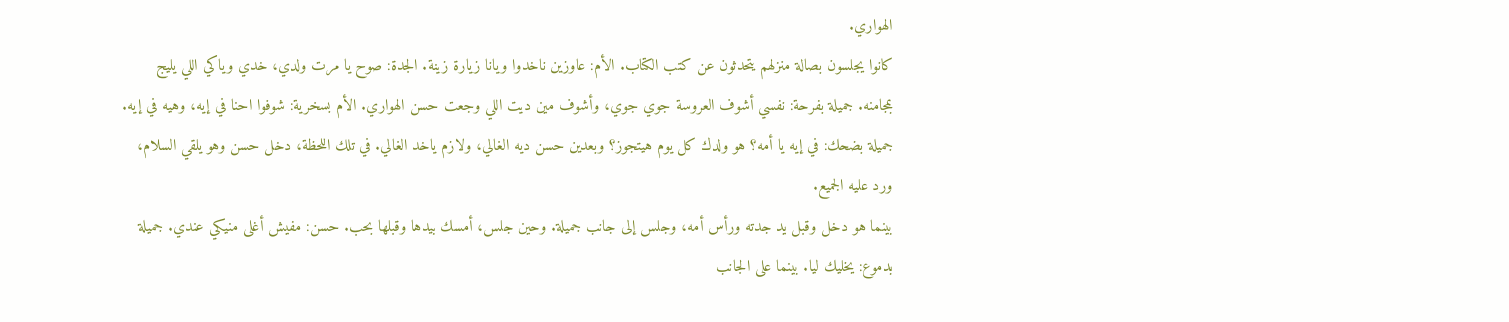الهواري.
كانوا يجلسون بصالة منزلهم يتحدثون عن كتب الكتاب. الأم: عاوزين ناخدوا ويانا زيارة زينة. الجدة: صوح يا مرت ولدي، خدي وياكي اللي يليج بمجامنه. جميلة بفرحة: نفسي أشوف العروسة جوي جوي، وأشوف مين ديت اللي وجعت حسن الهواري. الأم بسخرية: شوفوا احنا في إيه، وهيه في إيه. جميلة بضحك: في إيه يا أمه؟ هو ولدك كل يوم هيتجوز؟ وبعدين حسن ديه الغالي، ولازم ياخد الغالي. في تلك اللحظة، دخل حسن وهو يلقي السلام، ورد عليه الجميع.
بينما هو دخل وقبل يد جدته ورأس أمه، وجلس إلى جانب جميلة. وحين جلس، أمسك بيدها وقبلها بحب. حسن: مفيش أغلى منيكي عندي. جميلة بدموع: يخليك ليا. بينما على الجانب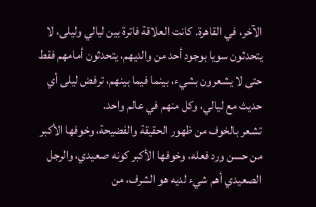الآخر، في القاهرة. كانت العلاقة فاترة بين ليالي وليلى، لا يتحدثون سويا بوجود أحد من والديهم، يتحدثون أمامهم فقط حتى لا يشعرون بشيء، بينما فيما بينهم، ترفض ليلى أي حديث مع ليالي، وكل منهم في عالم واحد.
تشعر بالخوف من ظهور الحقيقة والفضيحة، وخوفها الأكبر من حسن ورد فعله، وخوفها الأكبر كونه صعيدي، والرجل الصعيدي أهم شيء لديه هو الشرف، من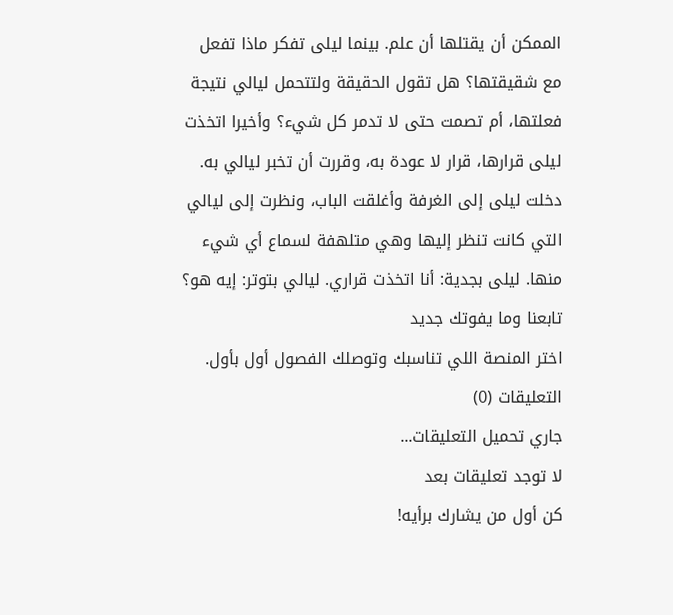الممكن أن يقتلها أن علم. بينما ليلى تفكر ماذا تفعل مع شقيقتها؟ هل تقول الحقيقة ولتتحمل ليالي نتيجة فعلتها، أم تصمت حتى لا تدمر كل شيء؟ وأخيرا اتخذت ليلى قرارها، قرار لا عودة به، وقررت أن تخبر ليالي به.
دخلت ليلى إلى الغرفة وأغلقت الباب، ونظرت إلى ليالي التي كانت تنظر إليها وهي متلهفة لسماع أي شيء منها. ليلى بجدية: أنا اتخذت قراري. ليالي بتوتر: إيه هو؟
تابعنا وما يفوتك جديد
اختر المنصة اللي تناسبك وتوصلك الفصول أول بأول.
التعليقات (0)
جاري تحميل التعليقات...
لا توجد تعليقات بعد
كن أول من يشارك برأيه!